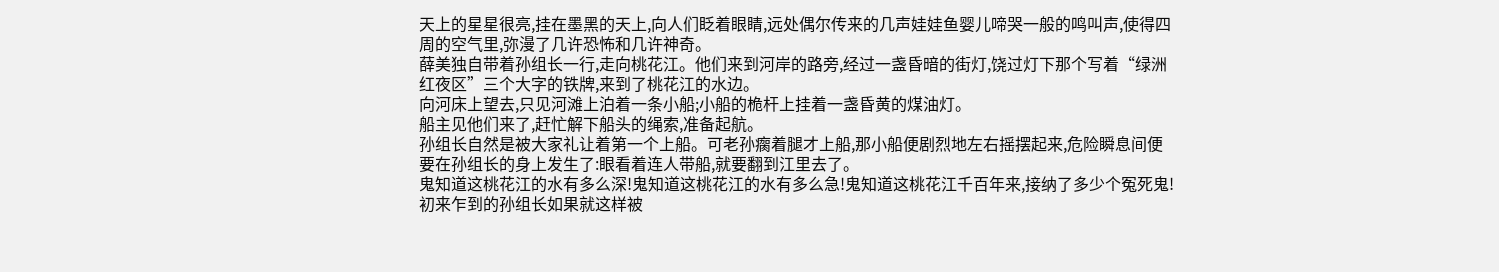天上的星星很亮,挂在墨黑的天上,向人们眨着眼睛,远处偶尔传来的几声娃娃鱼婴儿啼哭一般的鸣叫声,使得四周的空气里,弥漫了几许恐怖和几许神奇。
薛美独自带着孙组长一行,走向桃花江。他们来到河岸的路旁,经过一盏昏暗的街灯,饶过灯下那个写着“绿洲红夜区”三个大字的铁牌,来到了桃花江的水边。
向河床上望去,只见河滩上泊着一条小船;小船的桅杆上挂着一盏昏黄的煤油灯。
船主见他们来了,赶忙解下船头的绳索,准备起航。
孙组长自然是被大家礼让着第一个上船。可老孙瘸着腿才上船,那小船便剧烈地左右摇摆起来,危险瞬息间便要在孙组长的身上发生了:眼看着连人带船,就要翻到江里去了。
鬼知道这桃花江的水有多么深!鬼知道这桃花江的水有多么急!鬼知道这桃花江千百年来,接纳了多少个冤死鬼!初来乍到的孙组长如果就这样被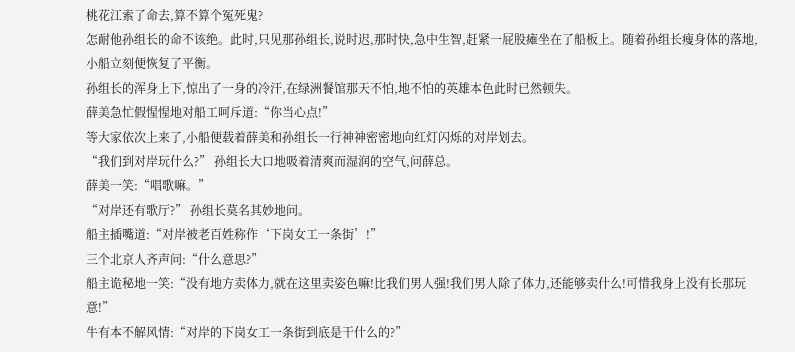桃花江索了命去,算不算个冤死鬼?
怎耐他孙组长的命不该绝。此时,只见那孙组长,说时迟,那时快,急中生智,赶紧一屁股瘫坐在了船板上。随着孙组长瘦身体的落地,小船立刻便恢复了平衡。
孙组长的浑身上下,惊出了一身的冷汗,在绿洲餐馆那天不怕,地不怕的英雄本色此时已然顿失。
薛美急忙假惺惺地对船工呵斥道:“你当心点!”
等大家依次上来了,小船便载着薛美和孙组长一行神神密密地向红灯闪烁的对岸划去。
“我们到对岸玩什么?” 孙组长大口地吸着清爽而湿润的空气,问薛总。
薛美一笑:“唱歌嘛。”
“对岸还有歌厅?” 孙组长莫名其妙地问。
船主插嘴道:“对岸被老百姓称作‘下岗女工一条街’!”
三个北京人齐声问:“什么意思?”
船主诡秘地一笑:“没有地方卖体力,就在这里卖姿色嘛!比我们男人强!我们男人除了体力,还能够卖什么!可惜我身上没有长那玩意!”
牛有本不解风情:“对岸的下岗女工一条街到底是干什么的?”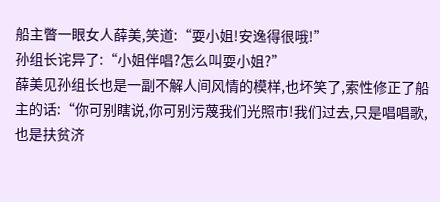船主瞥一眼女人薛美,笑道:“耍小姐!安逸得很哦!”
孙组长诧异了:“小姐伴唱?怎么叫耍小姐?”
薛美见孙组长也是一副不解人间风情的模样,也坏笑了,索性修正了船主的话:“你可别瞎说,你可别污蔑我们光照市!我们过去,只是唱唱歌,也是扶贫济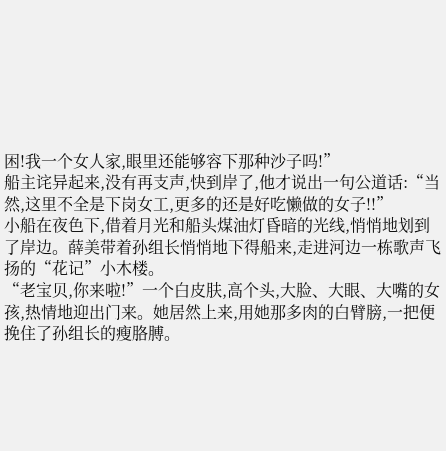困!我一个女人家,眼里还能够容下那种沙子吗!”
船主诧异起来,没有再支声,快到岸了,他才说出一句公道话:“当然,这里不全是下岗女工,更多的还是好吃懒做的女子!!”
小船在夜色下,借着月光和船头煤油灯昏暗的光线,悄悄地划到了岸边。薛美带着孙组长悄悄地下得船来,走进河边一栋歌声飞扬的“花记”小木楼。
“老宝贝,你来啦!”一个白皮肤,高个头,大脸、大眼、大嘴的女孩,热情地迎出门来。她居然上来,用她那多肉的白臂膀,一把便挽住了孙组长的瘦胳膊。